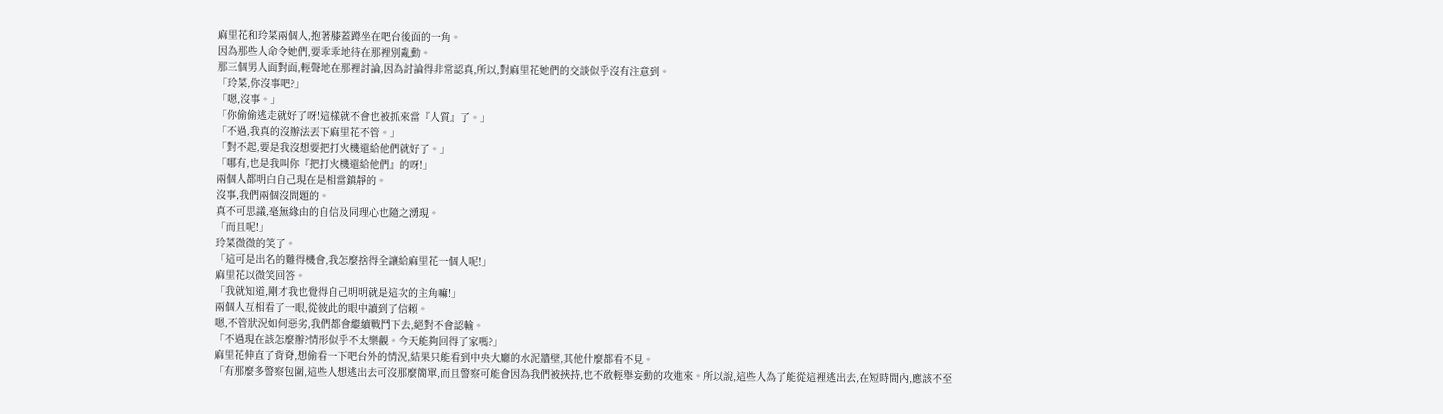麻里花和玲菜兩個人,抱著膝蓋蹲坐在吧台後面的一角。
因為那些人命令她們,要乖乖地待在那裡別亂動。
那三個男人面對面,輕聲地在那裡討論,因為討論得非常認真,所以,對麻里花她們的交談似乎沒有注意到。
「玲菜,你沒事吧?」
「嗯,沒事。」
「你偷偷逃走就好了呀!這樣就不會也被抓來當『人質』了。」
「不過,我真的沒辦法丟下麻里花不管。」
「對不起,要是我沒想要把打火機還給他們就好了。」
「哪有,也是我叫你『把打火機還給他們』的呀!」
兩個人都明白自己現在是相當鎮靜的。
沒事,我們兩個沒問題的。
真不可思議,毫無緣由的自信及同理心也隨之湧現。
「而且呢!」
玲菜微微的笑了。
「這可是出名的難得機會,我怎麼捨得全讓給麻里花一個人呢!」
麻里花以微笑回答。
「我就知道,剛才我也覺得自己明明就是這次的主角嘛!」
兩個人互相看了一眼,從彼此的眼中讀到了信賴。
嗯,不管狀況如何惡劣,我們都會繼續戰鬥下去,絕對不會認輸。
「不過現在該怎麼辦?情形似乎不太樂觀。今天能夠回得了家嗎?」
麻里花伸直了背脊,想偷看一下吧台外的情況,結果只能看到中央大廳的水泥牆壁,其他什麼都看不見。
「有那麼多警察包圍,這些人想逃出去可沒那麼簡單,而且警察可能會因為我們被挾持,也不敢輕舉妄動的攻進來。所以說,這些人為了能從這裡逃出去,在短時間內,應該不至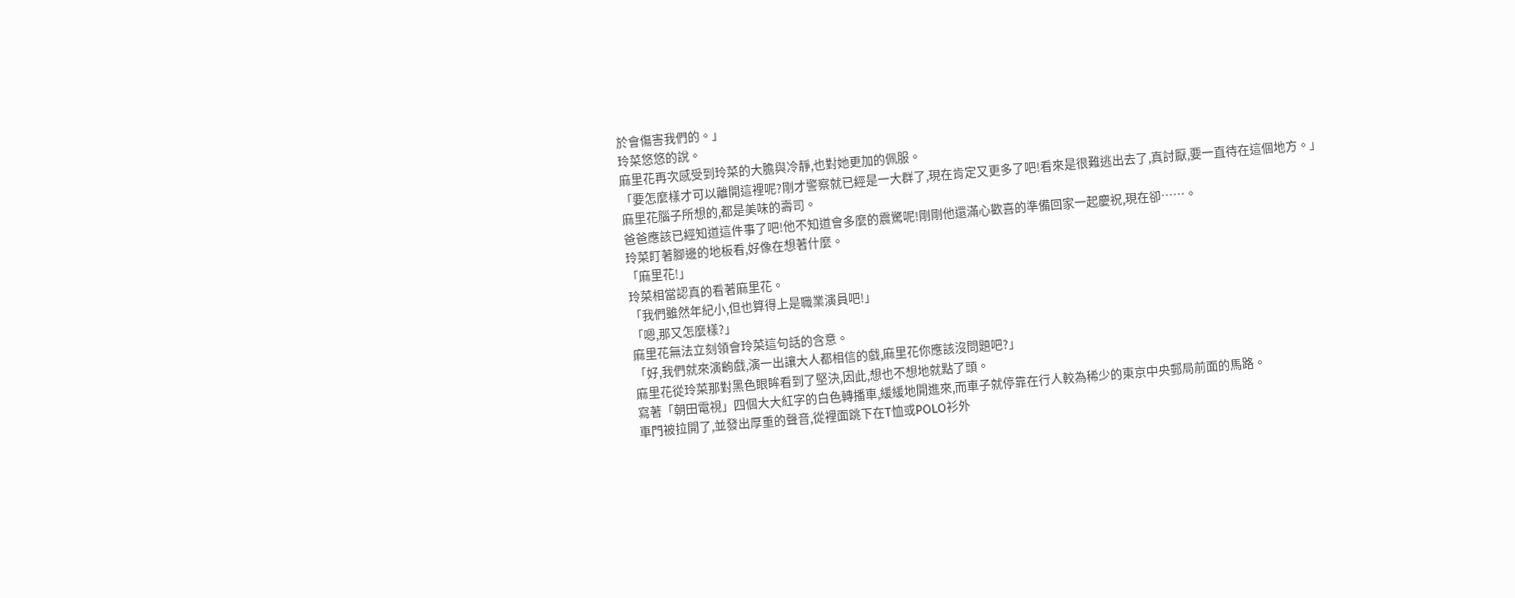於會傷害我們的。」
玲菜悠悠的說。
麻里花再次感受到玲菜的大膽與冷靜,也對她更加的佩服。
「要怎麼樣才可以離開這裡呢?剛才警察就已經是一大群了,現在肯定又更多了吧!看來是很難逃出去了,真討厭,要一直待在這個地方。」
麻里花腦子所想的,都是美味的壽司。
爸爸應該已經知道這件事了吧!他不知道會多麼的震驚呢!剛剛他還滿心歡喜的準備回家一起慶祝,現在卻……。
玲菜盯著腳邊的地板看,好像在想著什麼。
「麻里花!」
玲菜相當認真的看著麻里花。
「我們雖然年紀小,但也算得上是職業演員吧!」
「嗯,那又怎麼樣?」
麻里花無法立刻領會玲菜這句話的含意。
「好,我們就來演齣戲,演一出讓大人都相信的戲,麻里花你應該沒問題吧?」
麻里花從玲菜那對黑色眼眸看到了堅決,因此,想也不想地就點了頭。
寫著「朝田電視」四個大大紅字的白色轉播車,緩緩地開進來,而車子就停靠在行人較為稀少的東京中央郵局前面的馬路。
車門被拉開了,並發出厚重的聲音,從裡面跳下在T恤或POLO衫外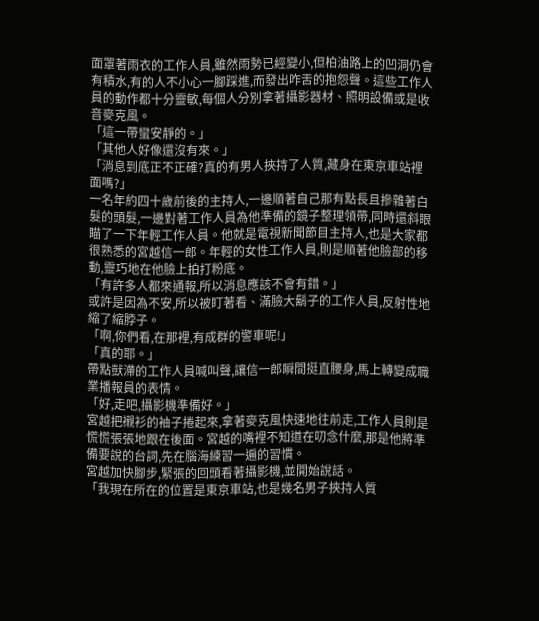面罩著雨衣的工作人員,雖然雨勢已經變小,但柏油路上的凹洞仍會有積水,有的人不小心一腳踩進,而發出咋舌的抱怨聲。這些工作人員的動作都十分靈敏,每個人分別拿著攝影器材、照明設備或是收音麥克風。
「這一帶蠻安靜的。」
「其他人好像還沒有來。」
「消息到底正不正確?真的有男人挾持了人質,藏身在東京車站裡面嗎?」
一名年約四十歲前後的主持人,一邊順著自己那有點長且摻雜著白髮的頭髮,一邊對著工作人員為他準備的鏡子整理領帶,同時還斜眼瞄了一下年輕工作人員。他就是電視新聞節目主持人,也是大家都很熟悉的宮越信一郎。年輕的女性工作人員,則是順著他臉部的移動,靈巧地在他臉上拍打粉底。
「有許多人都來通報,所以消息應該不會有錯。」
或許是因為不安,所以被盯著看、滿臉大鬍子的工作人員,反射性地縮了縮脖子。
「啊,你們看,在那裡,有成群的警車呢!」
「真的耶。」
帶點獃滯的工作人員喊叫聲,讓信一郎瞬間挺直腰身,馬上轉變成職業播報員的表情。
「好,走吧,攝影機準備好。」
宮越把襯衫的袖子捲起來,拿著麥克風快速地往前走,工作人員則是慌慌張張地跟在後面。宮越的嘴裡不知道在叨念什麼,那是他將準備要說的台詞,先在腦海練習一遍的習慣。
宮越加快腳步,緊張的回頭看著攝影機,並開始說話。
「我現在所在的位置是東京車站,也是幾名男子挾持人質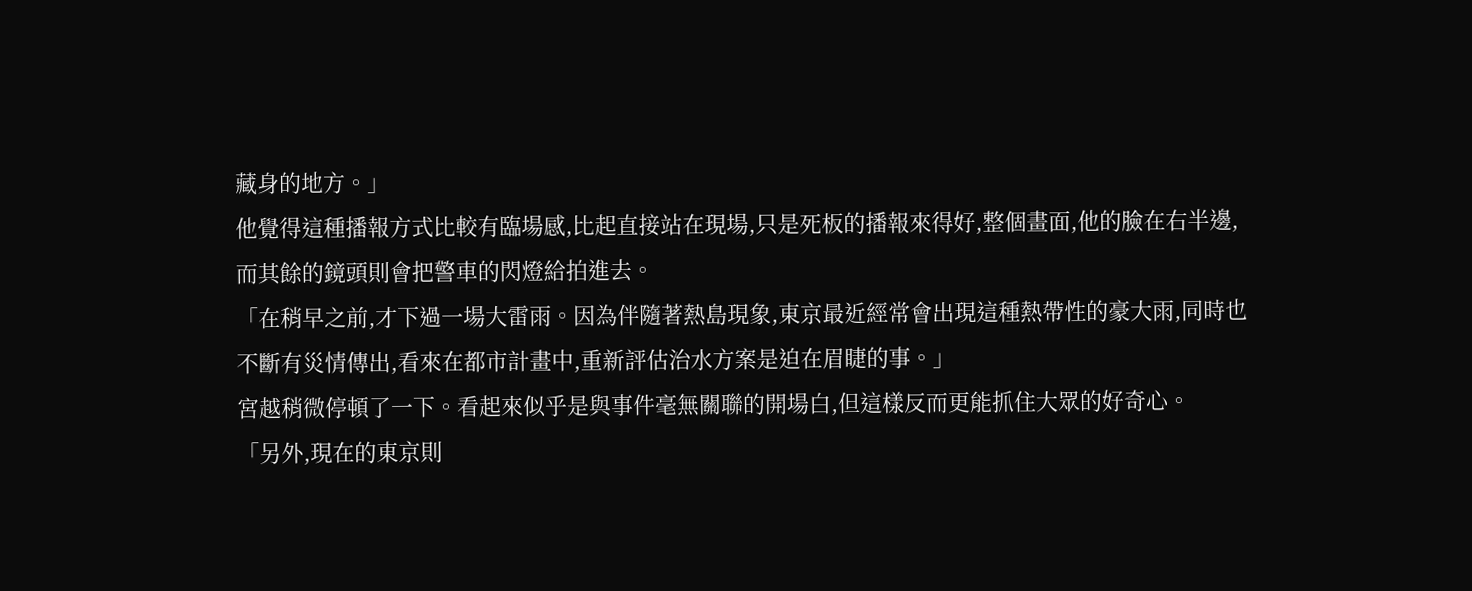藏身的地方。」
他覺得這種播報方式比較有臨場感,比起直接站在現場,只是死板的播報來得好,整個畫面,他的臉在右半邊,而其餘的鏡頭則會把警車的閃燈給拍進去。
「在稍早之前,才下過一場大雷雨。因為伴隨著熱島現象,東京最近經常會出現這種熱帶性的豪大雨,同時也不斷有災情傳出,看來在都市計畫中,重新評估治水方案是迫在眉睫的事。」
宮越稍微停頓了一下。看起來似乎是與事件毫無關聯的開場白,但這樣反而更能抓住大眾的好奇心。
「另外,現在的東京則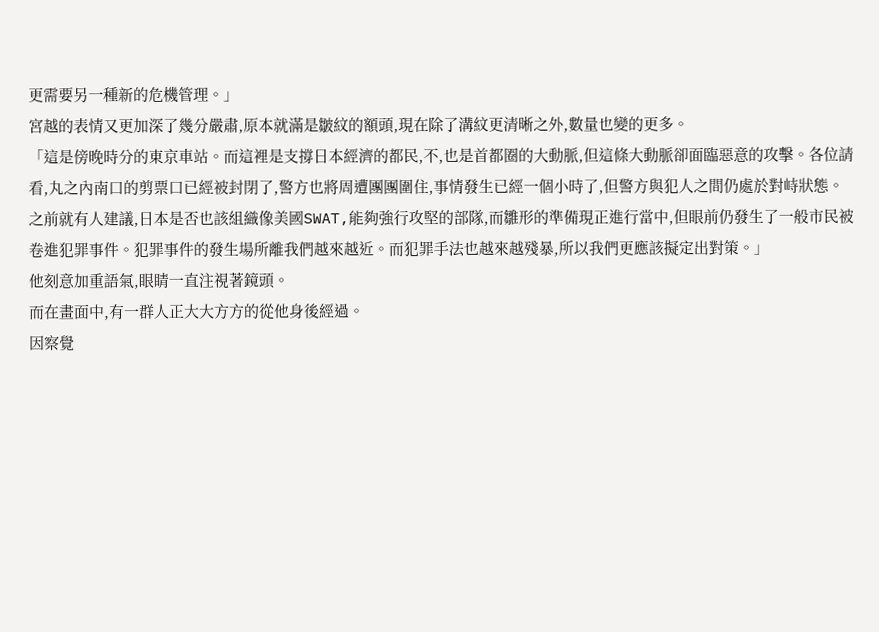更需要另一種新的危機管理。」
宮越的表情又更加深了幾分嚴肅,原本就滿是皺紋的額頭,現在除了溝紋更清晰之外,數量也變的更多。
「這是傍晚時分的東京車站。而這裡是支撐日本經濟的都民,不,也是首都圈的大動脈,但這條大動脈卻面臨惡意的攻擊。各位請看,丸之內南口的剪票口已經被封閉了,警方也將周遭團團圍住,事情發生已經一個小時了,但警方與犯人之間仍處於對峙狀態。之前就有人建議,日本是否也該組織像美國SWAT,能夠強行攻堅的部隊,而雛形的準備現正進行當中,但眼前仍發生了一般市民被卷進犯罪事件。犯罪事件的發生場所離我們越來越近。而犯罪手法也越來越殘暴,所以我們更應該擬定出對策。」
他刻意加重語氣,眼睛一直注視著鏡頭。
而在畫面中,有一群人正大大方方的從他身後經過。
因察覺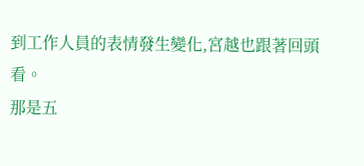到工作人員的表情發生變化,宮越也跟著回頭看。
那是五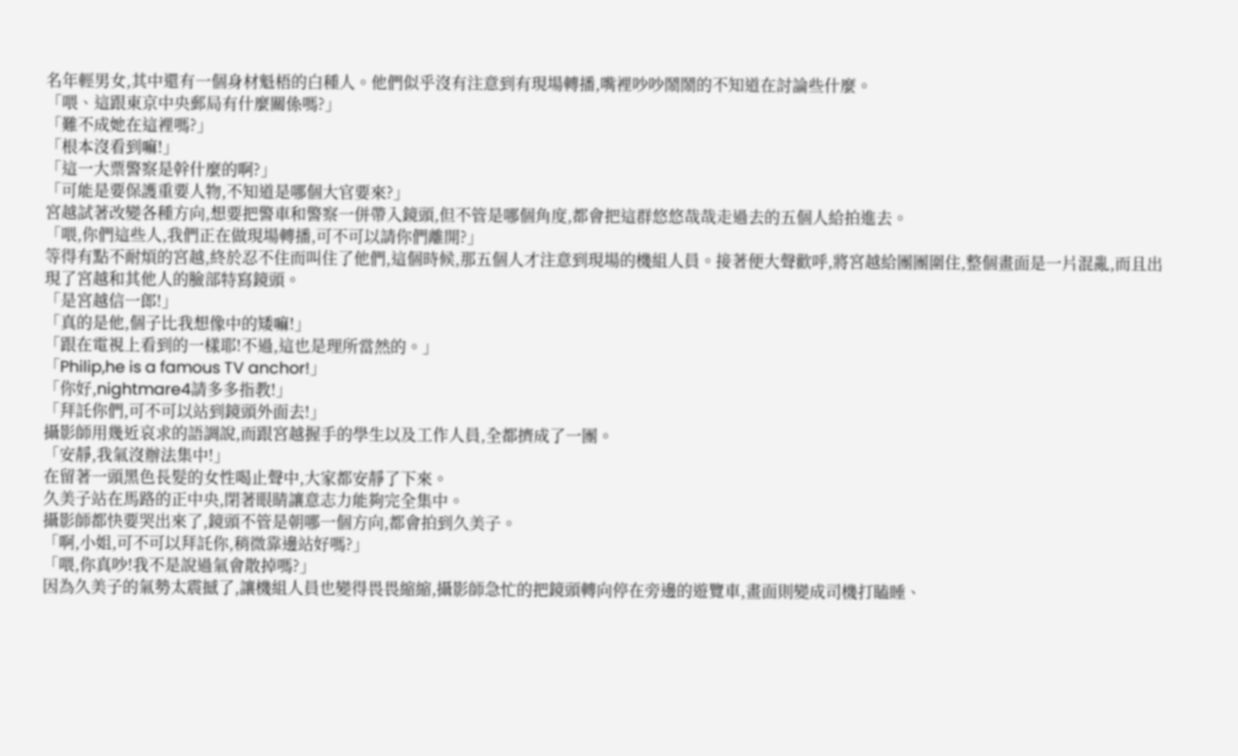名年輕男女,其中還有一個身材魁梧的白種人。他們似乎沒有注意到有現場轉播,嘴裡吵吵鬧鬧的不知道在討論些什麼。
「喂、這跟東京中央郵局有什麼關係嗎?」
「難不成她在這裡嗎?」
「根本沒看到嘛!」
「這一大票警察是幹什麼的啊?」
「可能是要保護重要人物,不知道是哪個大官要來?」
宮越試著改變各種方向,想要把警車和警察一併帶入鏡頭,但不管是哪個角度,都會把這群悠悠哉哉走過去的五個人給拍進去。
「喂,你們這些人,我們正在做現場轉播,可不可以請你們離開?」
等得有點不耐煩的宮越,終於忍不住而叫住了他們,這個時候,那五個人才注意到現場的機組人員。接著便大聲歡呼,將宮越給團團圍住,整個畫面是一片混亂,而且出現了宮越和其他人的臉部特寫鏡頭。
「是宮越信一郎!」
「真的是他,個子比我想像中的矮嘛!」
「跟在電視上看到的一樣耶!不過,這也是理所當然的。」
「Philip,he is a famous TV anchor!」
「你好,nightmare4請多多指教!」
「拜託你們,可不可以站到鏡頭外面去!」
攝影師用幾近哀求的語調說,而跟宮越握手的學生以及工作人員,全都擠成了一團。
「安靜,我氣沒辦法集中!」
在留著一頭黑色長髮的女性喝止聲中,大家都安靜了下來。
久美子站在馬路的正中央,閉著眼睛讓意志力能夠完全集中。
攝影師都快要哭出來了,鏡頭不管是朝哪一個方向,都會拍到久美子。
「啊,小姐,可不可以拜託你,稍微靠邊站好嗎?」
「喂,你真吵!我不是說過氣會散掉嗎?」
因為久美子的氣勢太震撼了,讓機組人員也變得畏畏縮縮,攝影師急忙的把鏡頭轉向停在旁邊的遊覽車,畫面則變成司機打瞌睡、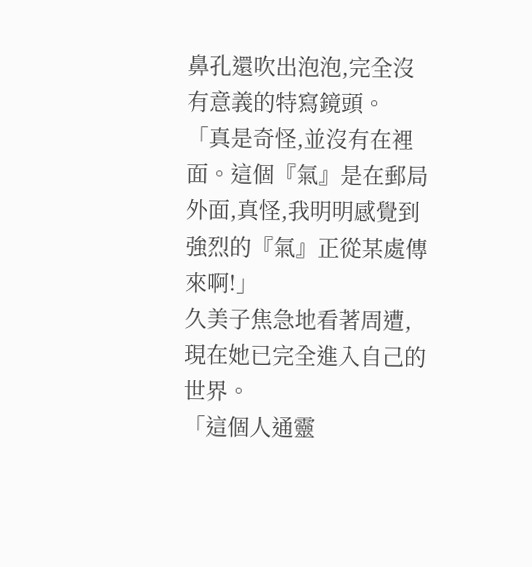鼻孔還吹出泡泡,完全沒有意義的特寫鏡頭。
「真是奇怪,並沒有在裡面。這個『氣』是在郵局外面,真怪,我明明感覺到強烈的『氣』正從某處傳來啊!」
久美子焦急地看著周遭,現在她已完全進入自己的世界。
「這個人通靈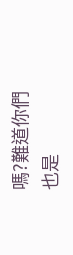嗎?難道你們也是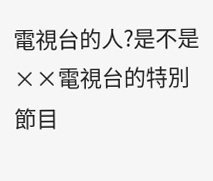電視台的人?是不是××電視台的特別節目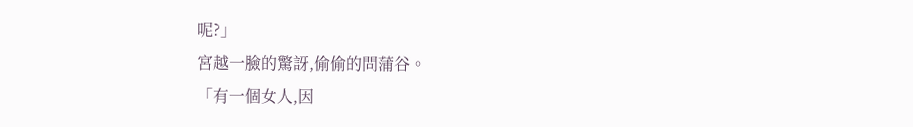呢?」
宮越一臉的驚訝,偷偷的問蒲谷。
「有一個女人,因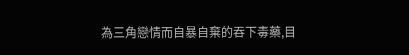為三角戀情而自暴自棄的吞下毒藥,目